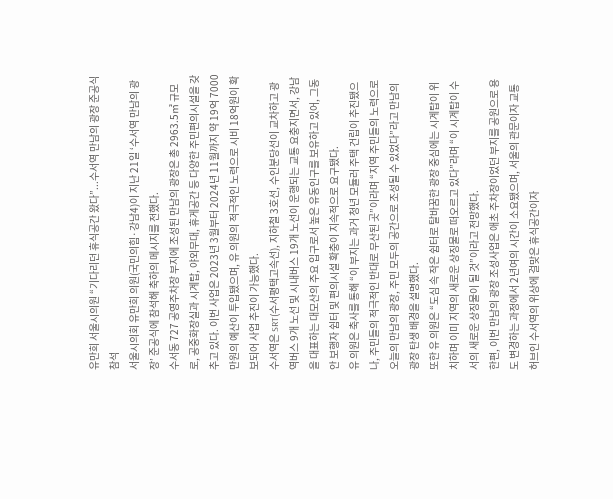유만희 서울시의원 “기다리던 휴식공간 왔다”...수서역 만남의 광장 준공식 참석
서울시의회 유만희 의원(국민의힘·강남4)이 지난 21일 ‘수서역 만남의 광장’ 준공식에 참석해 축하의 메시지를 전했다.
수서동 727 공영주차장 부지에 조성된 만남의 광장은 총 2963.5㎡ 규모로, 공중화장실과 시계탑, 야외무대, 휴게공간 등 다양한 주민편의시설을 갖추고 있다. 이번 사업은 2023년 3월부터 2024년 11월까지 약 19억 7000만원의 예산이 투입됐으며, 유 의원의 적극적인 노력으로 시비 18억원이 확보되어 사업 추진이 가능했다.
수서역은 SRT(수서평택고속선), 지하철 3호선, 수인분당선이 교차하고 광역버스 9개 노선 및 시내버스 19개 노선이 운행되는 교통 요충지면서, 강남을 대표하는 대모산의 주요 입구로서 높은 유동인구를 보유하고 있어, 그동안 보행자 쉼터 및 편의시설 확충이 지속적으로 요구됐다.
유 의원은 축사를 통해 “이 부지는 과거 청년 모듈러 주택 건립이 추진됐으나, 주민들의 적극적인 반대로 무산된 곳”이라며 “지역 주민들의 노력으로 오늘의 만남의 광장, 주민 모두의 공간으로 조성될 수 있었다”라고 만남의 광장 탄생 배경을 설명했다.
또한 유 의원은 “도심 속 작은 쉼터로 탈바꿈한 광장 중심에는 시계탑이 위치하며 이미 지역의 새로운 상징물로 떠오르고 있다”라며 “이 시계탑이 수서의 새로운 상징물이 될 것”이라고 전망했다.
한편, 이번 만남의 광장 조성사업은 애초 주차장이었던 부지를 공원으로 용도 변경하는 과정에서 2년여의 시간이 소요됐으며, 서울의 관문이자 교통 허브인 수서역의 위상에 걸맞은 휴식공간이자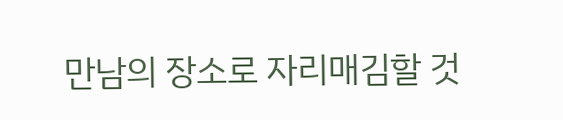만남의 장소로 자리매김할 것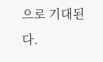으로 기대된다.